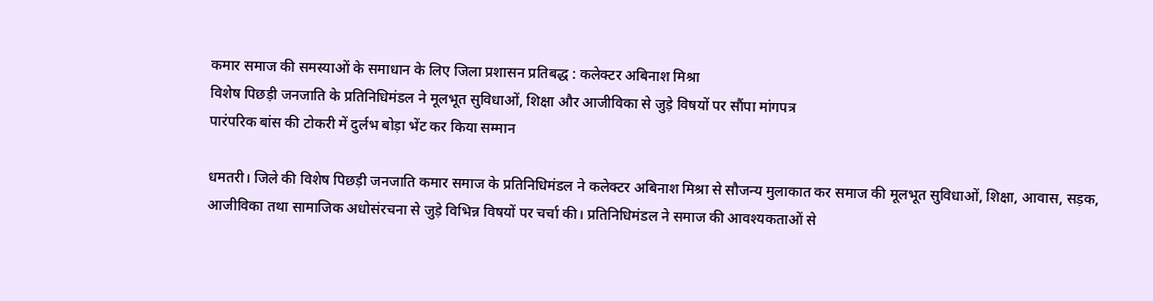कमार समाज की समस्याओं के समाधान के लिए जिला प्रशासन प्रतिबद्ध : कलेक्टर अबिनाश मिश्रा
विशेष पिछड़ी जनजाति के प्रतिनिधिमंडल ने मूलभूत सुविधाओं, शिक्षा और आजीविका से जुड़े विषयों पर सौंपा मांगपत्र
पारंपरिक बांस की टोकरी में दुर्लभ बोड़ा भेंट कर किया सम्मान

धमतरी। जिले की विशेष पिछड़ी जनजाति कमार समाज के प्रतिनिधिमंडल ने कलेक्टर अबिनाश मिश्रा से सौजन्य मुलाकात कर समाज की मूलभूत सुविधाओं, शिक्षा, आवास, सड़क, आजीविका तथा सामाजिक अधोसंरचना से जुड़े विभिन्न विषयों पर चर्चा की। प्रतिनिधिमंडल ने समाज की आवश्यकताओं से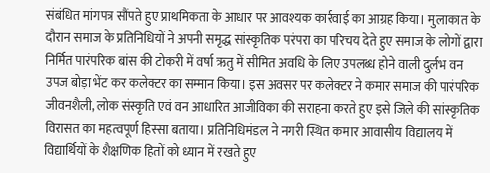संबंधित मांगपत्र सौंपते हुए प्राथमिकता के आधार पर आवश्यक कार्रवाई का आग्रह किया। मुलाकात के दौरान समाज के प्रतिनिधियों ने अपनी समृद्ध सांस्कृतिक परंपरा का परिचय देते हुए समाज के लोगों द्वारा निर्मित पारंपरिक बांस की टोकरी में वर्षा ऋतु में सीमित अवधि के लिए उपलब्ध होने वाली दुर्लभ वन उपज बोड़ा भेंट कर कलेक्टर का सम्मान किया। इस अवसर पर कलेक्टर ने कमार समाज की पारंपरिक जीवनशैली, लोक संस्कृति एवं वन आधारित आजीविका की सराहना करते हुए इसे जिले की सांस्कृतिक विरासत का महत्वपूर्ण हिस्सा बताया। प्रतिनिधिमंडल ने नगरी स्थित कमार आवासीय विद्यालय में विद्यार्थियों के शैक्षणिक हितों को ध्यान में रखते हुए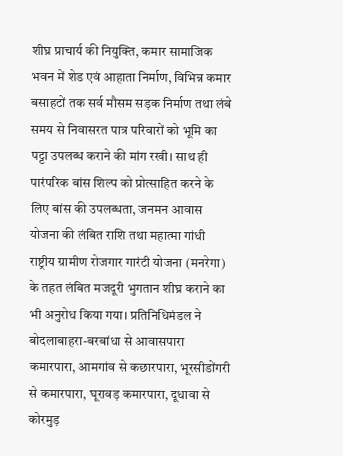शीघ्र प्राचार्य की नियुक्ति, कमार सामाजिक भवन में शेड एवं आहाता निर्माण, विभिन्न कमार बसाहटों तक सर्व मौसम सड़क निर्माण तथा लंबे समय से निवासरत पात्र परिवारों को भूमि का पट्टा उपलब्ध कराने की मांग रखी। साथ ही पारंपरिक बांस शिल्प को प्रोत्साहित करने के लिए बांस की उपलब्धता, जनमन आवास योजना की लंबित राशि तथा महात्मा गांधी राष्ट्रीय ग्रामीण रोजगार गारंटी योजना (मनरेगा) के तहत लंबित मजदूरी भुगतान शीघ्र कराने का भी अनुरोध किया गया। प्रतिनिधिमंडल ने बोदलाबाहरा-बरबांधा से आवासपारा कमारपारा, आमगांव से कछारपारा, भूरसीडोंगरी से कमारपारा, घूरावड़ कमारपारा, दूधावा से कोरमुड़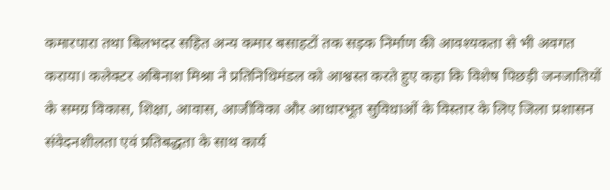कमारपारा तथा बिलभदर सहित अन्य कमार बसाहटों तक सड़क निर्माण की आवश्यकता से भी अवगत कराया। कलेक्टर अबिनाश मिश्रा ने प्रतिनिधिमंडल को आश्वस्त करते हुए कहा कि विशेष पिछड़ी जनजातियों के समग्र विकास, शिक्षा, आवास, आजीविका और आधारभूत सुविधाओं के विस्तार के लिए जिला प्रशासन संवेदनशीलता एवं प्रतिबद्धता के साथ कार्य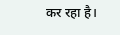कर रहा है।